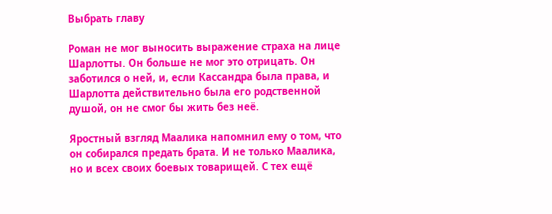Выбрать главу

Роман не мог выносить выражение страха на лице Шарлотты. Он больше не мог это отрицать. Он заботился о ней, и, если Кассандра была права, и Шарлотта действительно была его родственной душой, он не смог бы жить без неё.

Яростный взгляд Маалика напомнил ему о том, что он собирался предать брата. И не только Маалика, но и всех своих боевых товарищей. С тех ещё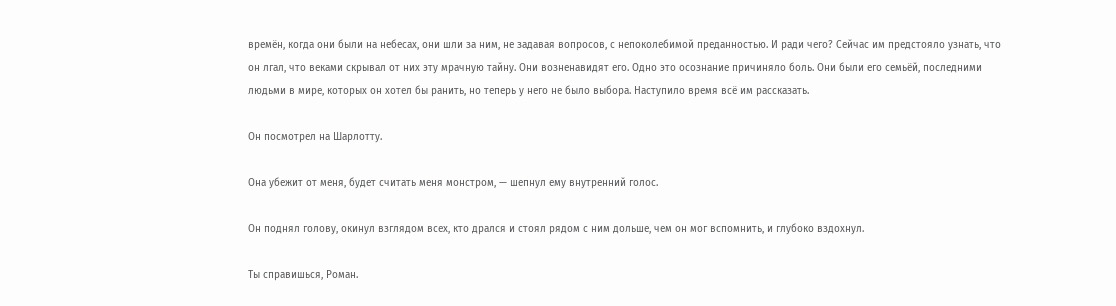времён, когда они были на небесах, они шли за ним, не задавая вопросов, с непоколебимой преданностью. И ради чего? Сейчас им предстояло узнать, что он лгал, что веками скрывал от них эту мрачную тайну. Они возненавидят его. Одно это осознание причиняло боль. Они были его семьёй, последними людьми в мире, которых он хотел бы ранить, но теперь у него не было выбора. Наступило время всё им рассказать.

Он посмотрел на Шарлотту.

Она убежит от меня, будет считать меня монстром, — шепнул ему внутренний голос.

Он поднял голову, окинул взглядом всех, кто дрался и стоял рядом с ним дольше, чем он мог вспомнить, и глубоко вздохнул.

Ты справишься, Роман.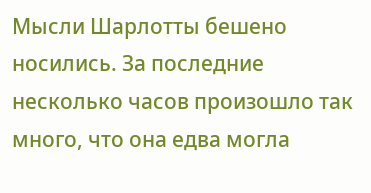Мысли Шарлотты бешено носились. За последние несколько часов произошло так много, что она едва могла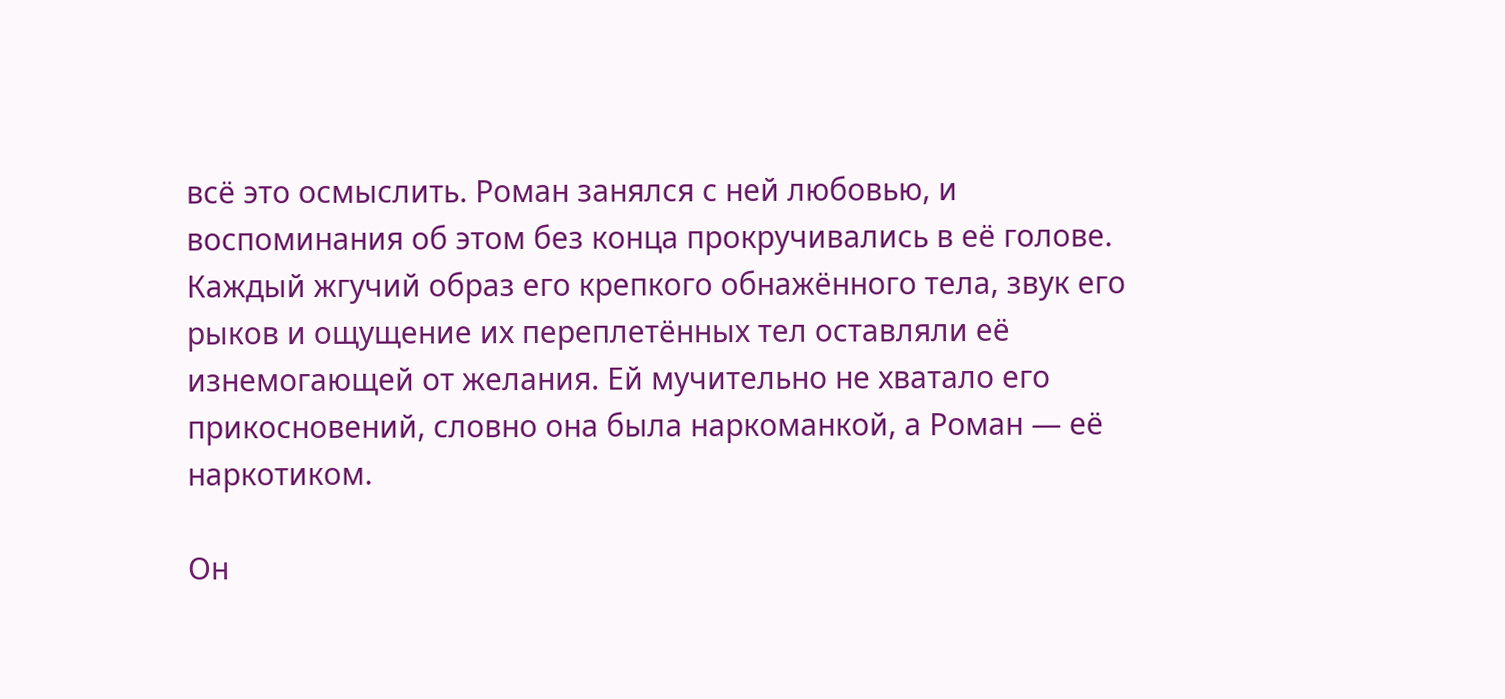всё это осмыслить. Роман занялся с ней любовью, и воспоминания об этом без конца прокручивались в её голове. Каждый жгучий образ его крепкого обнажённого тела, звук его рыков и ощущение их переплетённых тел оставляли её изнемогающей от желания. Ей мучительно не хватало его прикосновений, словно она была наркоманкой, а Роман — её наркотиком.

Он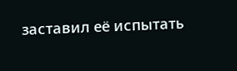заставил её испытать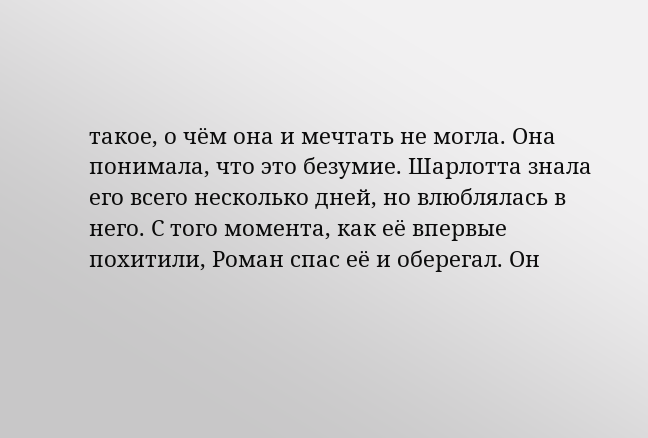такое, о чём она и мечтать не могла. Она понимала, что это безумие. Шарлотта знала его всего несколько дней, но влюблялась в него. С того момента, как её впервые похитили, Роман спас её и оберегал. Он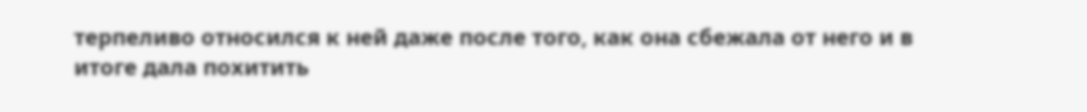терпеливо относился к ней даже после того, как она сбежала от него и в итоге дала похитить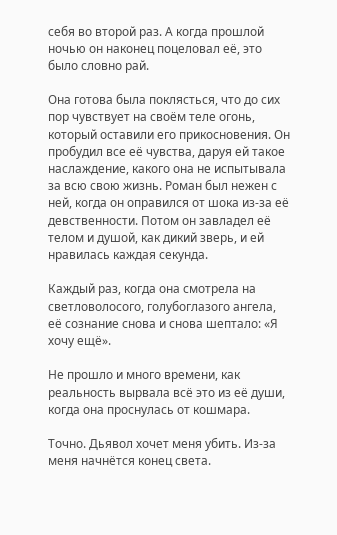себя во второй раз. А когда прошлой ночью он наконец поцеловал её, это было словно рай.

Она готова была поклясться, что до сих пор чувствует на своём теле огонь, который оставили его прикосновения. Он пробудил все её чувства, даруя ей такое наслаждение, какого она не испытывала за всю свою жизнь. Роман был нежен с ней, когда он оправился от шока из-за её девственности. Потом он завладел её телом и душой, как дикий зверь, и ей нравилась каждая секунда.

Каждый раз, когда она смотрела на светловолосого, голубоглазого ангела, её сознание снова и снова шептало: «Я хочу ещё».

Не прошло и много времени, как реальность вырвала всё это из её души, когда она проснулась от кошмара.

Точно. Дьявол хочет меня убить. Из-за меня начнётся конец света.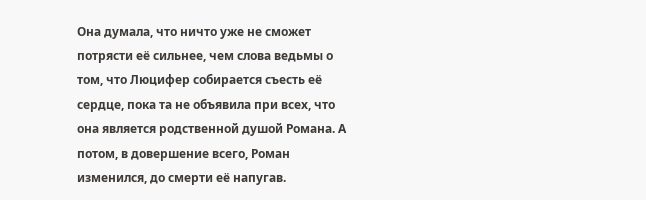Она думала, что ничто уже не сможет потрясти её сильнее, чем слова ведьмы о том, что Люцифер собирается съесть её сердце, пока та не объявила при всех, что она является родственной душой Романа. А потом, в довершение всего, Роман изменился, до смерти её напугав.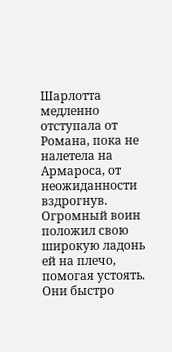Шарлотта медленно отступала от Романа, пока не налетела на Армароса, от неожиданности вздрогнув. Огромный воин положил свою широкую ладонь ей на плечо, помогая устоять. Они быстро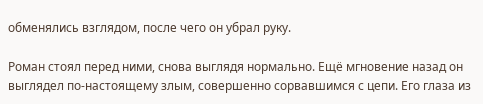обменялись взглядом, после чего он убрал руку.

Роман стоял перед ними, снова выглядя нормально. Ещё мгновение назад он выглядел по-настоящему злым, совершенно сорвавшимся с цепи. Его глаза из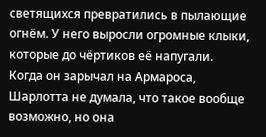светящихся превратились в пылающие огнём. У него выросли огромные клыки, которые до чёртиков её напугали. Когда он зарычал на Армароса, Шарлотта не думала, что такое вообще возможно, но она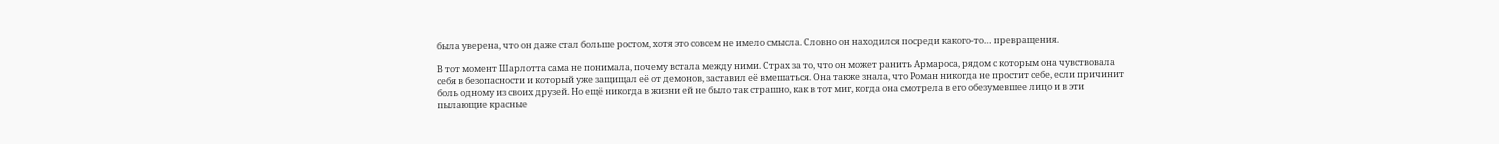была уверена, что он даже стал больше ростом, хотя это совсем не имело смысла. Словно он находился посреди какого-то… превращения.

В тот момент Шарлотта сама не понимала, почему встала между ними. Страх за то, что он может ранить Армароса, рядом с которым она чувствовала себя в безопасности и который уже защищал её от демонов, заставил её вмешаться. Она также знала, что Роман никогда не простит себе, если причинит боль одному из своих друзей. Но ещё никогда в жизни ей не было так страшно, как в тот миг, когда она смотрела в его обезумевшее лицо и в эти пылающие красные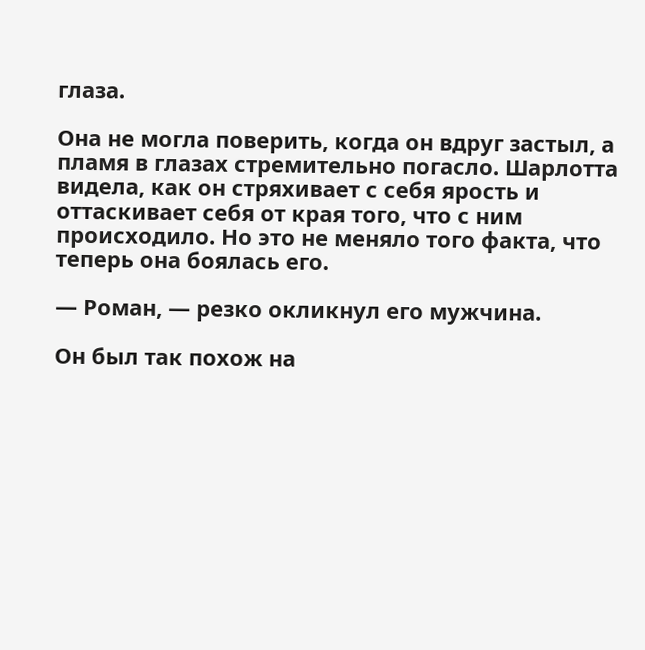глаза.

Она не могла поверить, когда он вдруг застыл, а пламя в глазах стремительно погасло. Шарлотта видела, как он стряхивает с себя ярость и оттаскивает себя от края того, что с ним происходило. Но это не меняло того факта, что теперь она боялась его.

— Роман, — резко окликнул его мужчина.

Он был так похож на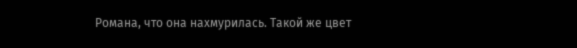Романа, что она нахмурилась. Такой же цвет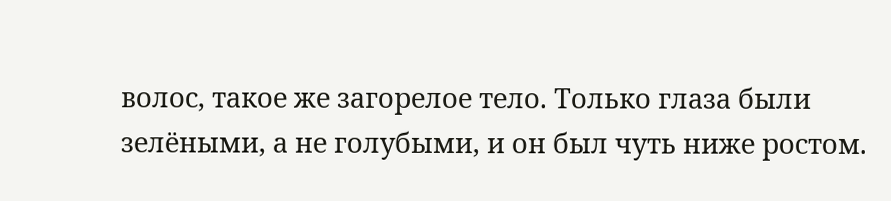волос, такое же загорелое тело. Только глаза были зелёными, а не голубыми, и он был чуть ниже ростом.